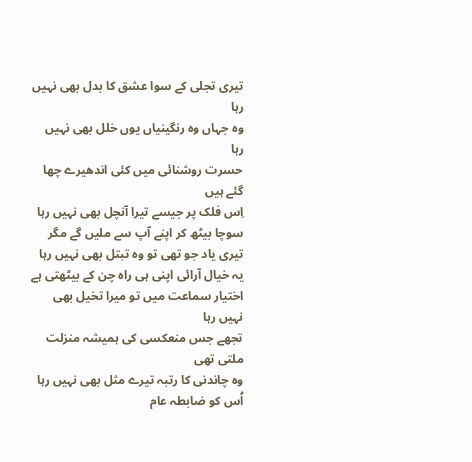تیری تجلی کے سوا عشق کا بدل بھی نہیں رہا
وہ جہاں وہ رنگینیاں یوں خلل بھی نہیں رہا
حسرت روشنائی میں کئی اندھیرے چھا گئے ہیں
اِس فلک پر جیسے تیرا آنچل بھی نہیں رہا
سوچا بیٹھ کر اپنے آپ سے ملیں گے مگر
تیری یاد جو تھی تو وہ تبتل بھی نہیں رہا
یہ خیال آرائی اپنی ہی راہ چن کے بیٹھتی ہے
اختیار سماعت میں تو میرا تخیل بھی نہیں رہا
تجھے جس منعکسی کی ہمیشہ منزلت ملتی تھی
وہ چاندنی کا رتبہ تیرے مثل بھی نہیں رہا
اُس کو ضابطہ عام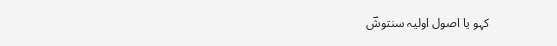کہو یا اصول اولیہ سنتوشؔ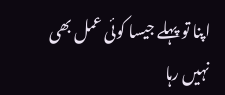اپنا تو پہلے جیسا کوئی عمل بھی نہیں رہا